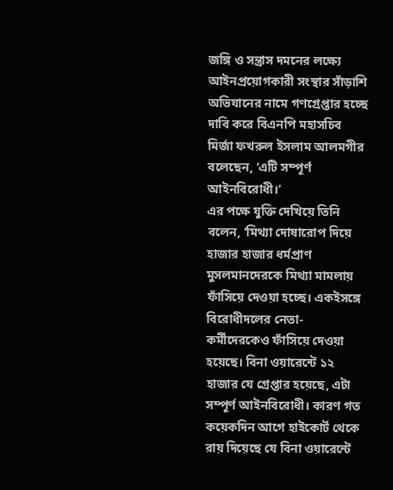জঙ্গি ও সন্ত্রাস দমনের লক্ষ্যে আইনপ্রয়োগকারী সংস্থার সাঁড়াশি অভিযানের নামে গণগ্রেপ্তার হচ্ছে দাবি করে বিএনপি মহাসচিব মির্জা ফখরুল ইসলাম আলমগীর বলেছেন, ‘এটি সম্পূর্ণ আইনবিরোধী।’
এর পক্ষে যুক্তি দেখিয়ে তিনি বলেন, ‘মিথ্যা দোষারোপ দিয়ে হাজার হাজার ধর্মপ্রাণ মুসলমানদেরকে মিথ্যা মামলায় ফাঁসিয়ে দেওয়া হচ্ছে। একইসঙ্গে বিরোধীদলের নেতা-কর্মীদেরকেও ফাঁসিয়ে দেওয়া হয়েছে। বিনা ওয়ারেন্টে ১২ হাজার যে গ্রেপ্তার হয়েছে, এটা সম্পূর্ণ আইনবিরোধী। কারণ গত কয়েকদিন আগে হাইকোর্ট থেকে রায় দিয়েছে যে বিনা ওয়ারেন্টে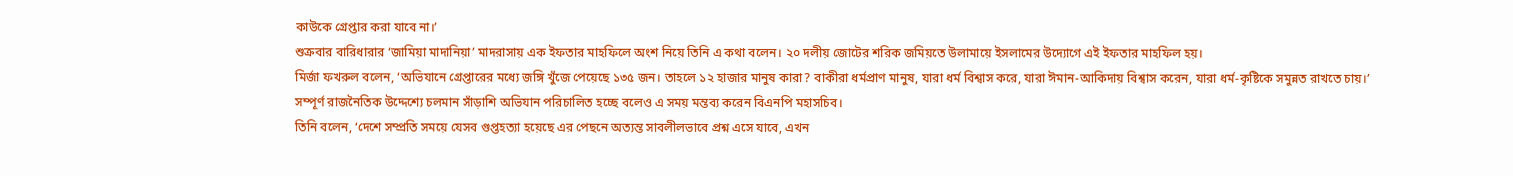কাউকে গ্রেপ্তার করা যাবে না।’
শুক্রবার বারিধারার ‘জামিয়া মাদানিয়া’ মাদরাসায় এক ইফতার মাহফিলে অংশ নিয়ে তিনি এ কথা বলেন। ২০ দলীয় জোটের শরিক জমিয়তে উলামায়ে ইসলামের উদ্যোগে এই ইফতার মাহফিল হয়।
মির্জা ফখরুল বলেন, ‘অভিযানে গ্রেপ্তারের মধ্যে জঙ্গি খুঁজে পেয়েছে ১৩৫ জন। তাহলে ১২ হাজার মানুষ কারা? বাকীরা ধর্মপ্রাণ মানুষ, যারা ধর্ম বিশ্বাস করে, যারা ঈমান-আকিদায় বিশ্বাস করেন, যারা ধর্ম-কৃষ্টিকে সমুন্নত রাখতে চায়।’
সম্পূর্ণ রাজনৈতিক উদ্দেশ্যে চলমান সাঁড়াশি অভিযান পরিচালিত হচ্ছে বলেও এ সময় মন্তব্য করেন বিএনপি মহাসচিব।
তিনি বলেন, ‘দেশে সম্প্রতি সময়ে যেসব গুপ্তহত্যা হয়েছে এর পেছনে অত্যন্ত সাবলীলভাবে প্রশ্ন এসে যাবে, এখন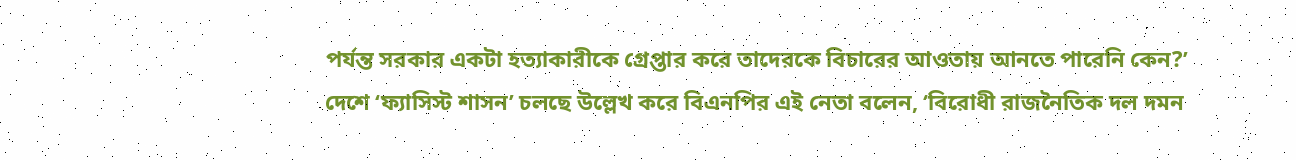পর্যন্ত সরকার একটা হত্যাকারীকে গ্রেপ্তার করে তাদেরকে বিচারের আওতায় আনতে পারেনি কেন?’
দেশে ‘ফ্যাসিস্ট শাসন’ চলছে উল্লেখ করে বিএনপির এই নেতা বলেন, ‘বিরোধী রাজনৈতিক দল দমন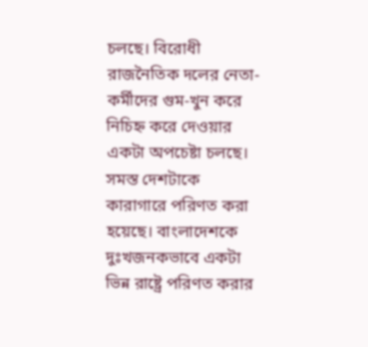চলছে। বিরোধী রাজনৈতিক দলের নেতা-কর্মীদের গুম-খুন করে নিচিহ্ন করে দেওয়ার একটা অপচেষ্টা চলছে। সমস্ত দেশটাকে কারাগারে পরিণত করা হয়েছে। বাংলাদেশকে দুঃখজনকভাবে একটা ভিন্ন রাষ্ট্রে পরিণত করার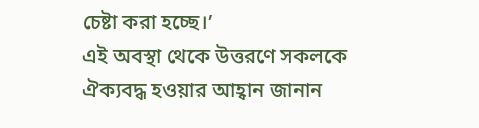চেষ্টা করা হচ্ছে।’
এই অবস্থা থেকে উত্তরণে সকলকে ঐক্যবদ্ধ হওয়ার আহ্বান জানান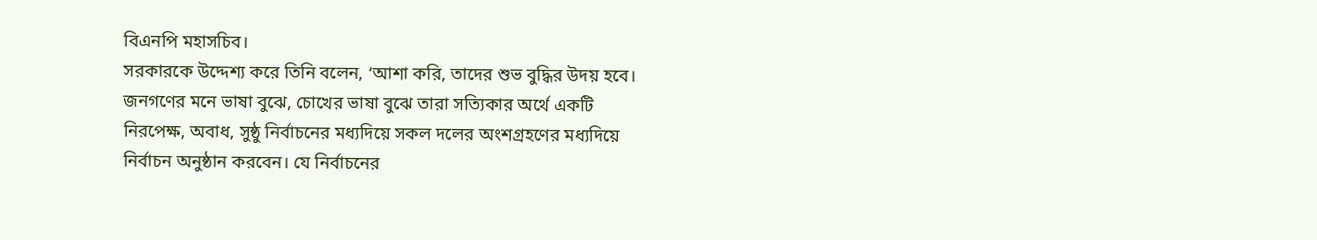বিএনপি মহাসচিব।
সরকারকে উদ্দেশ্য করে তিনি বলেন, ‘আশা করি, তাদের শুভ বুদ্ধির উদয় হবে। জনগণের মনে ভাষা বুঝে, চোখের ভাষা বুঝে তারা সত্যিকার অর্থে একটি নিরপেক্ষ, অবাধ, সুষ্ঠু নির্বাচনের মধ্যদিয়ে সকল দলের অংশগ্রহণের মধ্যদিয়ে নির্বাচন অনুষ্ঠান করবেন। যে নির্বাচনের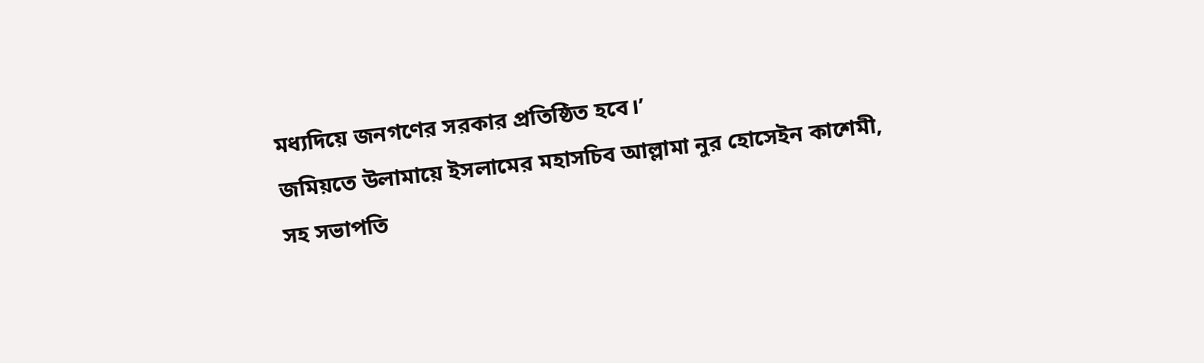মধ্যদিয়ে জনগণের সরকার প্রতিষ্ঠিত হবে।’
জমিয়তে উলামায়ে ইসলামের মহাসচিব আল্লামা নুর হোসেইন কাশেমী, সহ সভাপতি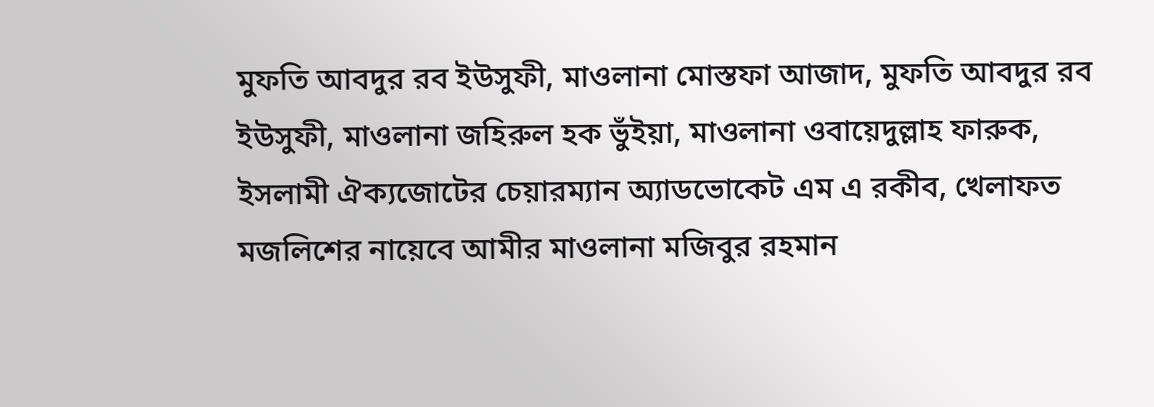মুফতি আবদুর রব ইউসুফী, মাওলানা মোস্তফা আজাদ, মুফতি আবদুর রব ইউসুফী, মাওলানা জহিরুল হক ভুঁইয়া, মাওলানা ওবায়েদুল্লাহ ফারুক, ইসলামী ঐক্যজোটের চেয়ারম্যান অ্যাডভোকেট এম এ রকীব, খেলাফত মজলিশের নায়েবে আমীর মাওলানা মজিবুর রহমান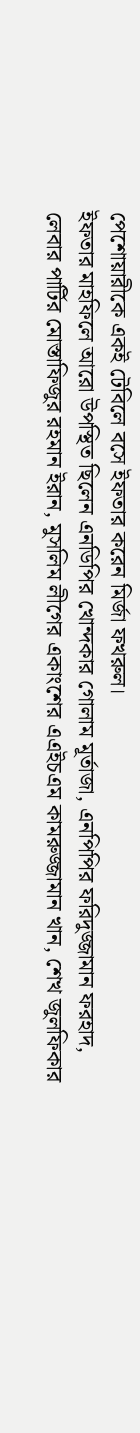পেশোয়ারীকে একই টেবিলে বসে ইফতার করেন মির্জা ফখরুল।
ইফতার মাহফিলে আরো উপস্থিত ছিলেন এনডিপির খোন্দকার গোলাম মূর্তাজা, এনপিপির ফরিদুজ্জামান ফরহাদ, লেবার পার্টির মোস্তাফিজুর রহমান ইরান, মুসলিম লীগের একাংশের এএইচএম কামরুজ্জামান খান, শেখ জুলফিকার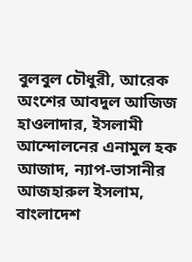বুলবুল চৌধুরী, আরেক অংশের আবদুল আজিজ হাওলাদার, ইসলামী আন্দোলনের এনামুল হক আজাদ, ন্যাপ-ভাসানীর আজহারুল ইসলাম, বাংলাদেশ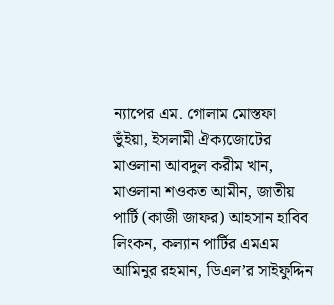ন্যাপের এম. গোলাম মোস্তফা ভুঁইয়া, ইসলামী ঐক্যজোটের মাওলানা আবদুল করীম খান, মাওলানা শওকত আমীন, জাতীয় পার্টি (কাজী জাফর) আহসান হাবিব লিংকন, কল্যান পার্টির এমএম আমিনুর রহমান, ডিএল’র সাইফুদ্দিন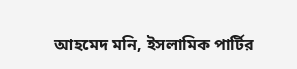আহমেদ মনি, ইসলামিক পার্টির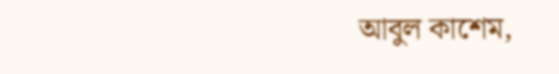আবুল কাশেম,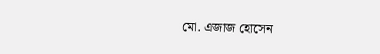মো. এজাজ হোসেন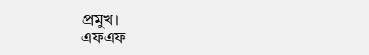প্রমুখ।
এফএফ